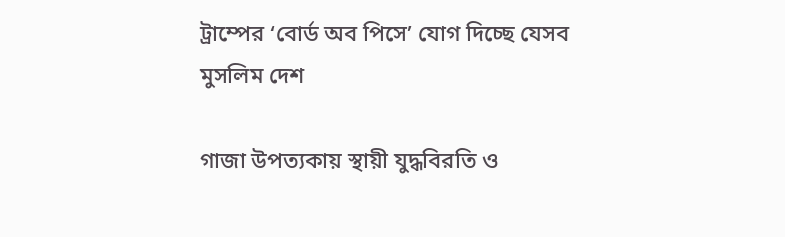ট্রাম্পের ‘বোর্ড অব পিসে’ যোগ দিচ্ছে যেসব মুসলিম দেশ

গাজা উপত্যকায় স্থায়ী যুদ্ধবিরতি ও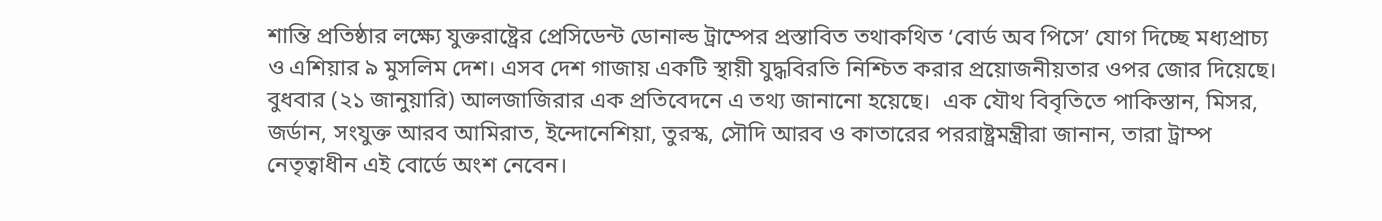শান্তি প্রতিষ্ঠার লক্ষ্যে যুক্তরাষ্ট্রের প্রেসিডেন্ট ডোনাল্ড ট্রাম্পের প্রস্তাবিত তথাকথিত ‘বোর্ড অব পিসে’ যোগ দিচ্ছে মধ্যপ্রাচ্য ও এশিয়ার ৯ মুসলিম দেশ। এসব দেশ গাজায় একটি স্থায়ী যুদ্ধবিরতি নিশ্চিত করার প্রয়োজনীয়তার ওপর জোর দিয়েছে। বুধবার (২১ জানুয়ারি) আলজাজিরার এক প্রতিবেদনে এ তথ্য জানানো হয়েছে।  এক যৌথ বিবৃতিতে পাকিস্তান, মিসর, জর্ডান, সংযুক্ত আরব আমিরাত, ইন্দোনেশিয়া, তুরস্ক, সৌদি আরব ও কাতারের পররাষ্ট্রমন্ত্রীরা জানান, তারা ট্রাম্প নেতৃত্বাধীন এই বোর্ডে অংশ নেবেন।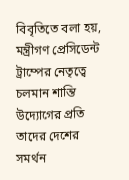বিবৃতিতে বলা হয়, মন্ত্রীগণ প্রেসিডেন্ট ট্রাম্পের নেতৃত্বে চলমান শান্তি উদ্যোগের প্রতি তাদের দেশের সমর্থন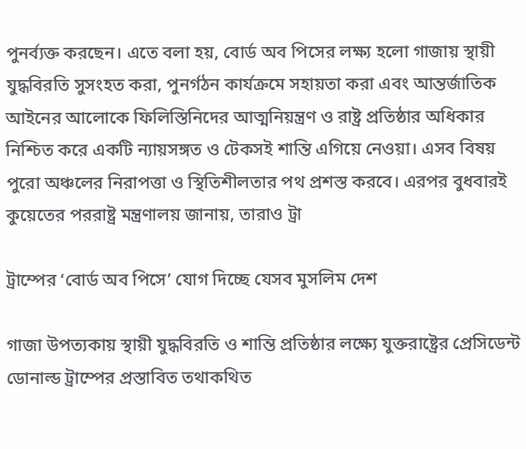পুনর্ব্যক্ত করছেন। এতে বলা হয়, বোর্ড অব পিসের লক্ষ্য হলো গাজায় স্থায়ী যুদ্ধবিরতি সুসংহত করা, পুনর্গঠন কার্যক্রমে সহায়তা করা এবং আন্তর্জাতিক আইনের আলোকে ফিলিস্তিনিদের আত্মনিয়ন্ত্রণ ও রাষ্ট্র প্রতিষ্ঠার অধিকার নিশ্চিত করে একটি ন্যায়সঙ্গত ও টেকসই শান্তি এগিয়ে নেওয়া। এসব বিষয় পুরো অঞ্চলের নিরাপত্তা ও স্থিতিশীলতার পথ প্রশস্ত করবে। এরপর বুধবারই কুয়েতের পররাষ্ট্র মন্ত্রণালয় জানায়, তারাও ট্রা

ট্রাম্পের ‘বোর্ড অব পিসে’ যোগ দিচ্ছে যেসব মুসলিম দেশ

গাজা উপত্যকায় স্থায়ী যুদ্ধবিরতি ও শান্তি প্রতিষ্ঠার লক্ষ্যে যুক্তরাষ্ট্রের প্রেসিডেন্ট ডোনাল্ড ট্রাম্পের প্রস্তাবিত তথাকথিত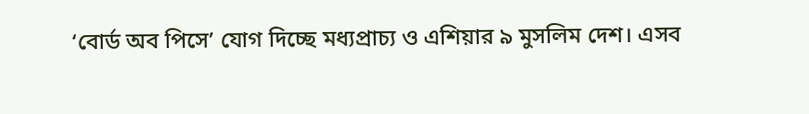‘বোর্ড অব পিসে’ যোগ দিচ্ছে মধ্যপ্রাচ্য ও এশিয়ার ৯ মুসলিম দেশ। এসব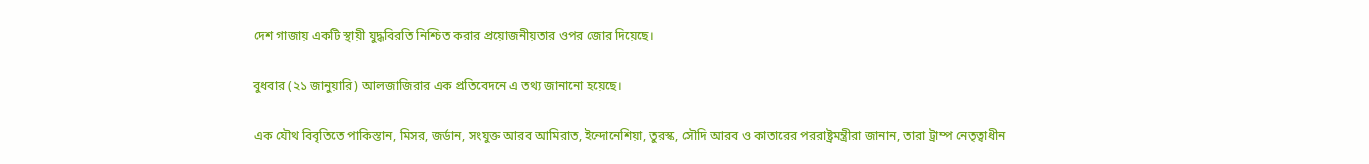দেশ গাজায় একটি স্থায়ী যুদ্ধবিরতি নিশ্চিত করার প্রয়োজনীয়তার ওপর জোর দিয়েছে।

বুধবার (২১ জানুয়ারি) আলজাজিরার এক প্রতিবেদনে এ তথ্য জানানো হয়েছে।

এক যৌথ বিবৃতিতে পাকিস্তান, মিসর, জর্ডান, সংযুক্ত আরব আমিরাত, ইন্দোনেশিয়া, তুরস্ক, সৌদি আরব ও কাতারের পররাষ্ট্রমন্ত্রীরা জানান, তারা ট্রাম্প নেতৃত্বাধীন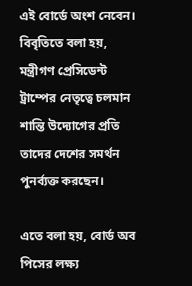এই বোর্ডে অংশ নেবেন। বিবৃতিতে বলা হয়, মন্ত্রীগণ প্রেসিডেন্ট ট্রাম্পের নেতৃত্বে চলমান শান্তি উদ্যোগের প্রতি তাদের দেশের সমর্থন পুনর্ব্যক্ত করছেন।

এতে বলা হয়, বোর্ড অব পিসের লক্ষ্য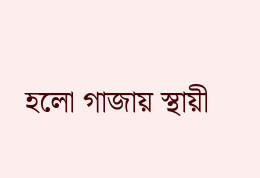হলো গাজায় স্থায়ী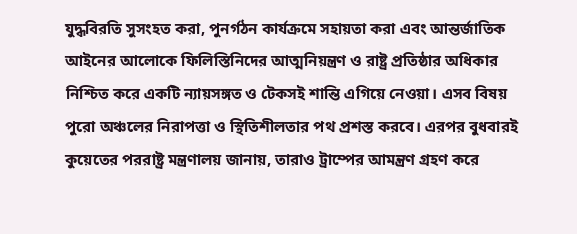যুদ্ধবিরতি সুসংহত করা, পুনর্গঠন কার্যক্রমে সহায়তা করা এবং আন্তর্জাতিক আইনের আলোকে ফিলিস্তিনিদের আত্মনিয়ন্ত্রণ ও রাষ্ট্র প্রতিষ্ঠার অধিকার নিশ্চিত করে একটি ন্যায়সঙ্গত ও টেকসই শান্তি এগিয়ে নেওয়া। এসব বিষয় পুরো অঞ্চলের নিরাপত্তা ও স্থিতিশীলতার পথ প্রশস্ত করবে। এরপর বুধবারই কুয়েতের পররাষ্ট্র মন্ত্রণালয় জানায়, তারাও ট্রাম্পের আমন্ত্রণ গ্রহণ করে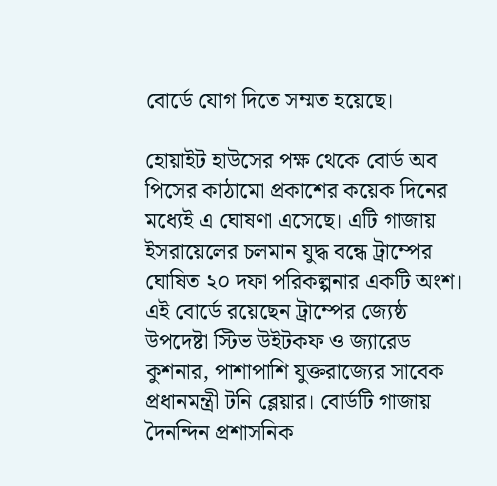বোর্ডে যোগ দিতে সম্মত হয়েছে।

হোয়াইট হাউসের পক্ষ থেকে বোর্ড অব পিসের কাঠামো প্রকাশের কয়েক দিনের মধ্যেই এ ঘোষণা এসেছে। এটি গাজায় ইসরায়েলের চলমান যুদ্ধ বন্ধে ট্রাম্পের ঘোষিত ২০ দফা পরিকল্পনার একটি অংশ। এই বোর্ডে রয়েছেন ট্রাম্পের জ্যেষ্ঠ উপদেষ্টা স্টিভ উইটকফ ও জ্যারেড কুশনার, পাশাপাশি যুক্তরাজ্যের সাবেক প্রধানমন্ত্রী টনি ব্লেয়ার। বোর্ডটি গাজায় দৈনন্দিন প্রশাসনিক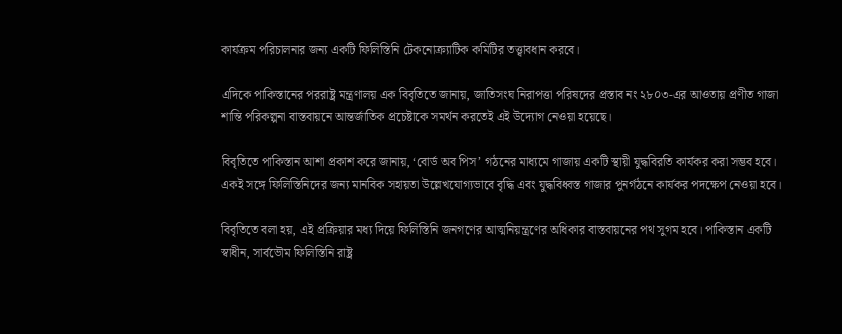কার্যক্রম পরিচালনার জন্য একটি ফিলিস্তিনি টেকনোক্র্যাটিক কমিটির তত্ত্বাবধান করবে।

এদিকে পাকিস্তানের পররাষ্ট্র মন্ত্রণালয় এক বিবৃতিতে জানায়, জাতিসংঘ নিরাপত্তা পরিষদের প্রস্তাব নং ২৮০৩-এর আওতায় প্রণীত গাজা শান্তি পরিকল্পনা বাস্তবায়নে আন্তর্জাতিক প্রচেষ্টাকে সমর্থন করতেই এই উদ্যোগ নেওয়া হয়েছে।

বিবৃতিতে পাকিস্তান আশা প্রকাশ করে জানায়, ‘বোর্ড অব পিস’ গঠনের মাধ্যমে গাজায় একটি স্থায়ী যুদ্ধবিরতি কার্যকর করা সম্ভব হবে। একই সঙ্গে ফিলিস্তিনিদের জন্য মানবিক সহায়তা উল্লেখযোগ্যভাবে বৃদ্ধি এবং যুদ্ধবিধ্বস্ত গাজার পুনর্গঠনে কার্যকর পদক্ষেপ নেওয়া হবে।

বিবৃতিতে বলা হয়, এই প্রক্রিয়ার মধ্য দিয়ে ফিলিস্তিনি জনগণের আত্মনিয়ন্ত্রণের অধিকার বাস্তবায়নের পথ সুগম হবে। পাকিস্তান একটি স্বাধীন, সার্বভৌম ফিলিস্তিনি রাষ্ট্র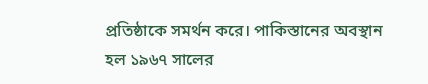প্রতিষ্ঠাকে সমর্থন করে। পাকিস্তানের অবস্থান হল ১৯৬৭ সালের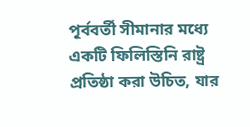পূর্ববর্তী সীমানার মধ্যে একটি ফিলিস্তিনি রাষ্ট্র প্রতিষ্ঠা করা উচিত, যার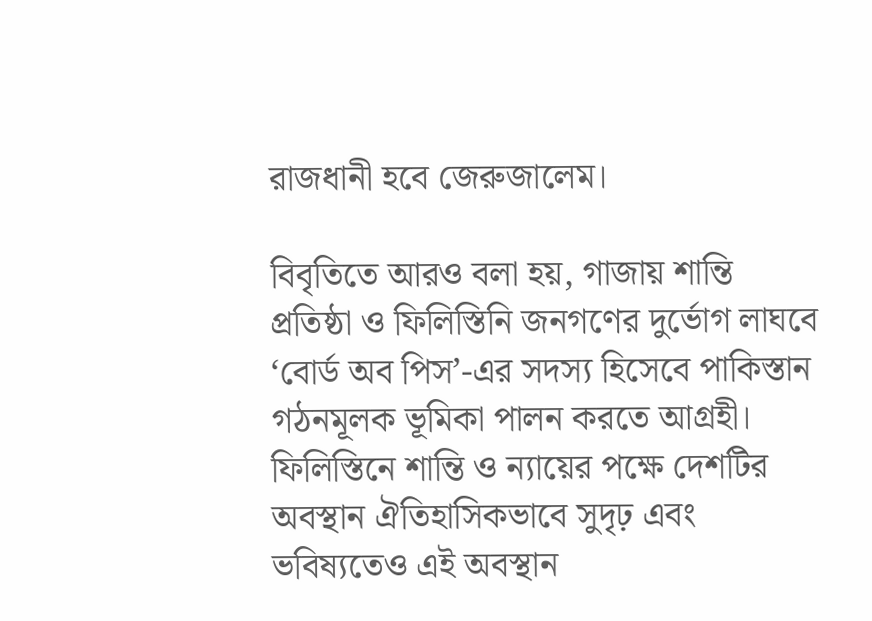রাজধানী হবে জেরুজালেম।

বিবৃতিতে আরও বলা হয়, গাজায় শান্তি প্রতিষ্ঠা ও ফিলিস্তিনি জনগণের দুর্ভোগ লাঘবে ‘বোর্ড অব পিস’-এর সদস্য হিসেবে পাকিস্তান গঠনমূলক ভূমিকা পালন করতে আগ্রহী। ফিলিস্তিনে শান্তি ও ন্যায়ের পক্ষে দেশটির অবস্থান ঐতিহাসিকভাবে সুদৃঢ় এবং ভবিষ্যতেও এই অবস্থান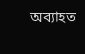অব্যাহত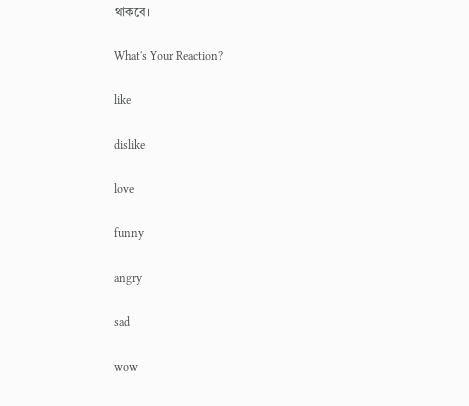থাকবে।

What's Your Reaction?

like

dislike

love

funny

angry

sad

wow